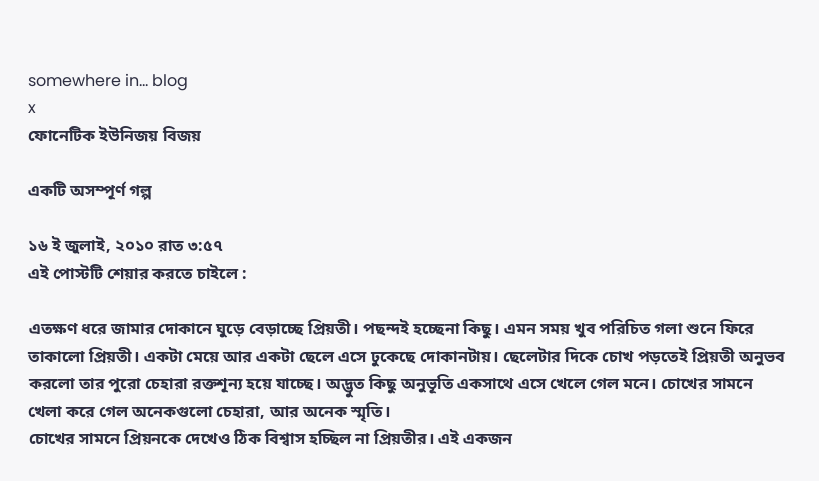somewhere in... blog
x
ফোনেটিক ইউনিজয় বিজয়

একটি অসম্পূর্ণ গল্প

১৬ ই জুলাই, ২০১০ রাত ৩:৫৭
এই পোস্টটি শেয়ার করতে চাইলে :

এতক্ষণ ধরে জামার দোকানে ঘুড়ে বেড়াচ্ছে প্রিয়তী। পছন্দই হচ্ছেনা কিছু। এমন সময় খুব পরিচিত গলা শুনে ফিরে তাকালো প্রিয়তী। একটা মেয়ে আর একটা ছেলে এসে ঢুকেছে দোকানটায়। ছেলেটার দিকে চোখ পড়তেই প্রিয়তী অনুভব করলো তার পুরো চেহারা রক্তশূন্য হয়ে যাচ্ছে। অদ্ভুত কিছু অনুভূতি একসাথে এসে খেলে গেল মনে। চোখের সামনে খেলা করে গেল অনেকগুলো চেহারা, আর অনেক স্মৃতি।
চোখের সামনে প্রিয়নকে দেখেও ঠিক বিশ্বাস হচ্ছিল না প্রিয়তীর। এই একজন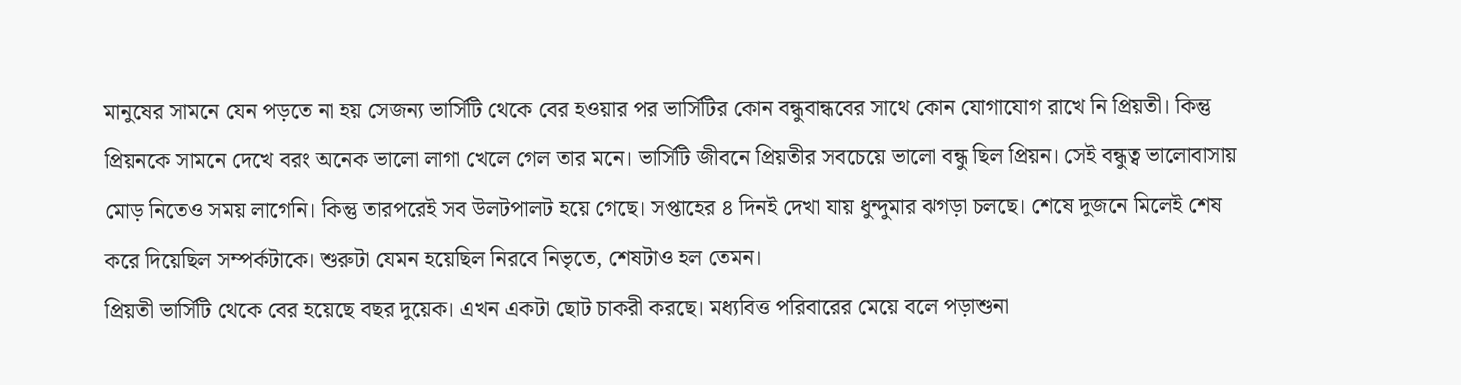মানুষের সামনে যেন পড়তে না হয় সেজন্য ভার্সিটি থেকে বের হওয়ার পর ভার্সিটির কোন বন্ধুবান্ধবের সাথে কোন যোগাযোগ রাখে নি প্রিয়তী। কিন্তু প্রিয়নকে সামনে দেখে বরং অনেক ভালো লাগা খেলে গেল তার মনে। ভার্সিটি জীবনে প্রিয়তীর সবচেয়ে ভালো বন্ধু ছিল প্রিয়ন। সেই বন্ধুত্ব ভালোবাসায় মোড় নিতেও সময় লাগেনি। কিন্তু তারপরেই সব উলটপালট হয়ে গেছে। সপ্তাহের ৪ দিনই দেখা যায় ধুন্দুমার ঝগড়া চলছে। শেষে দুজনে মিলেই শেষ করে দিয়েছিল সম্পর্কটাকে। শুরুটা যেমন হয়েছিল নিরবে নিভৃতে, শেষটাও হল তেমন।
প্রিয়তী ভার্সিটি থেকে বের হয়েছে বছর দুয়েক। এখন একটা ছোট চাকরী করছে। মধ্যবিত্ত পরিবারের মেয়ে বলে পড়াশুনা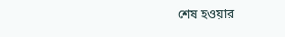শেষ হওয়ার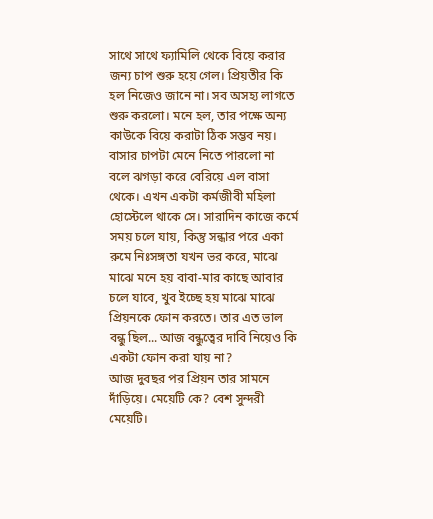সাথে সাথে ফ্যামিলি থেকে বিয়ে করার জন্য চাপ শুরু হয়ে গেল। প্রিয়তীর কি হল নিজেও জানে না। সব অসহ্য লাগতে শুরু করলো। মনে হল, তার পক্ষে অন্য কাউকে বিয়ে করাটা ঠিক সম্ভব নয়। বাসার চাপটা মেনে নিতে পারলো না বলে ঝগড়া করে বেরিয়ে এল বাসা থেকে। এখন একটা কর্মজীবী মহিলা হোস্টেলে থাকে সে। সারাদিন কাজে কর্মে সময় চলে যায়, কিন্তু সন্ধার পরে একা রুমে নিঃসঙ্গতা যখন ভর করে, মাঝে মাঝে মনে হয় বাবা-মার কাছে আবার চলে যাবে, খুব ইচ্ছে হয় মাঝে মাঝে প্রিয়নকে ফোন করতে। তার এত ভাল বন্ধু ছিল... আজ বন্ধুত্বের দাবি নিয়েও কি একটা ফোন করা যায় না?
আজ দুবছর পর প্রিয়ন তার সামনে দাঁড়িয়ে। মেয়েটি কে? বেশ সুন্দরী মেয়েটি।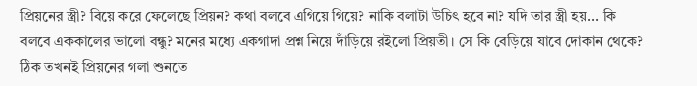প্রিয়নের স্ত্রী? বিয়ে করে ফেলেছে প্রিয়ন? কথা বলবে এগিয়ে গিয়ে? নাকি বলাটা উচিৎ হবে না? যদি তার স্ত্রী হয়... কি বলবে এককালের ভালো বন্ধু? মনের মধ্যে একগাদা প্রশ্ন নিয়ে দাঁড়িয়ে রইলো প্রিয়তী। সে কি বেড়িয়ে যাবে দোকান থেকে? ঠিক তখনই প্রিয়নের গলা শুনতে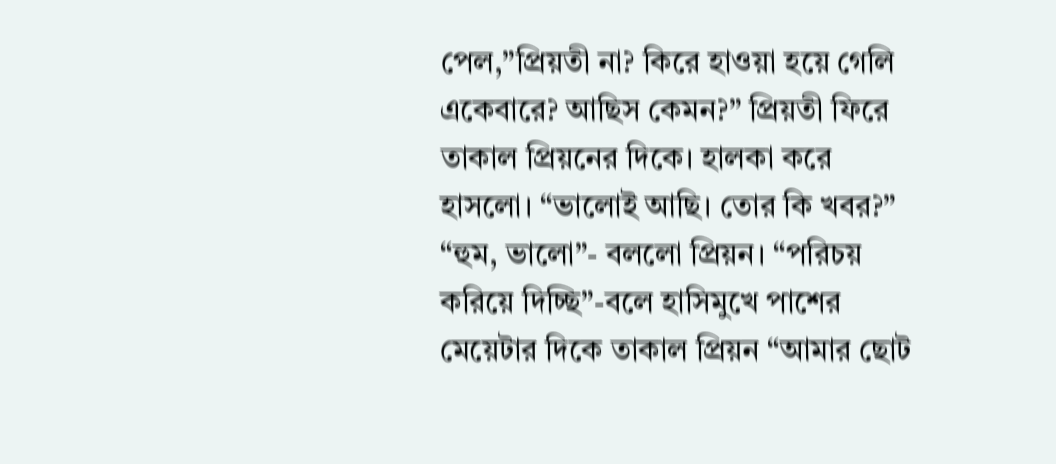পেল,”প্রিয়তী না? কিরে হাওয়া হয়ে গেলি একেবারে? আছিস কেমন?” প্রিয়তী ফিরে তাকাল প্রিয়নের দিকে। হালকা করে হাসলো। “ভালোই আছি। তোর কি খবর?” “হুম, ভালো”- বললো প্রিয়ন। “পরিচয় করিয়ে দিচ্ছি”-বলে হাসিমুখে পাশের মেয়েটার দিকে তাকাল প্রিয়ন “আমার ছোট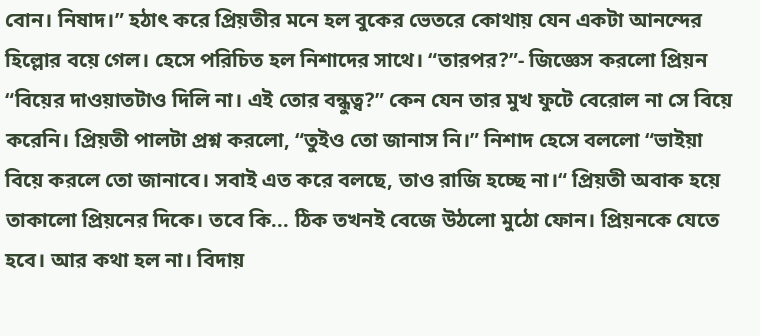বোন। নিষাদ।” হঠাৎ করে প্রিয়তীর মনে হল বুকের ভেতরে কোথায় যেন একটা আনন্দের হিল্লোর বয়ে গেল। হেসে পরিচিত হল নিশাদের সাথে। “তারপর?”- জিজ্ঞেস করলো প্রিয়ন “বিয়ের দাওয়াতটাও দিলি না। এই তোর বন্ধুত্ব?” কেন যেন তার মুখ ফুটে বেরোল না সে বিয়ে করেনি। প্রিয়তী পালটা প্রশ্ন করলো, “তুইও তো জানাস নি।” নিশাদ হেসে বললো “ভাইয়া বিয়ে করলে তো জানাবে। সবাই এত করে বলছে, তাও রাজি হচ্ছে না।“ প্রিয়তী অবাক হয়ে তাকালো প্রিয়নের দিকে। তবে কি... ঠিক তখনই বেজে উঠলো মুঠো ফোন। প্রিয়নকে যেতে হবে। আর কথা হল না। বিদায়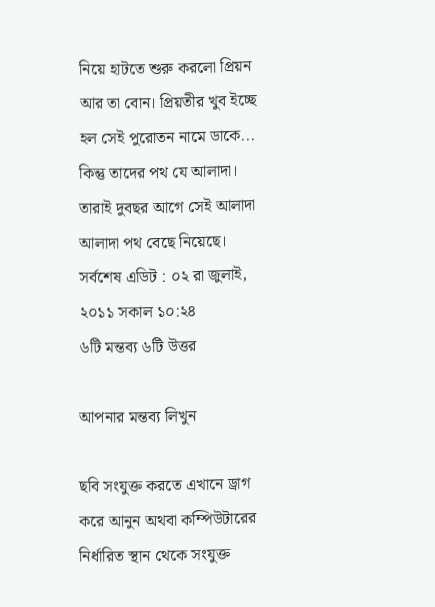নিয়ে হাটতে শুরু করলো প্রিয়ন আর তা বোন। প্রিয়তীর খুব ইচ্ছে হল সেই পুরোতন নামে ডাকে... কিন্তু তাদের পথ যে আলাদা। তারাই দুবছর আগে সেই আলাদা আলাদা পথ বেছে নিয়েছে।
সর্বশেষ এডিট : ০২ রা জুলাই, ২০১১ সকাল ১০:২৪
৬টি মন্তব্য ৬টি উত্তর

আপনার মন্তব্য লিখুন

ছবি সংযুক্ত করতে এখানে ড্রাগ করে আনুন অথবা কম্পিউটারের নির্ধারিত স্থান থেকে সংযুক্ত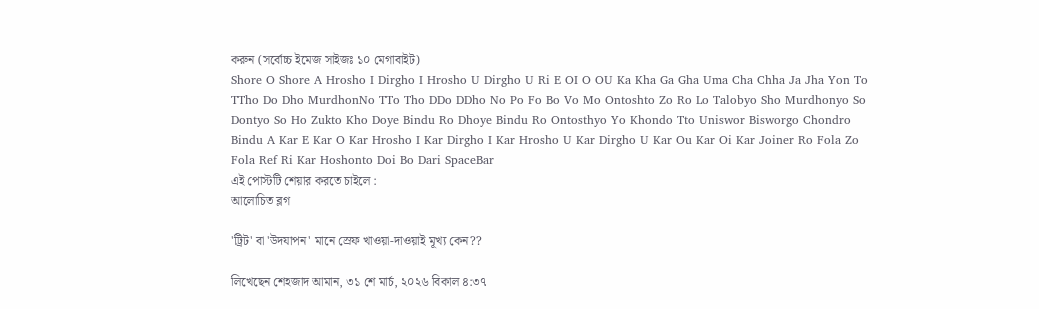করুন (সর্বোচ্চ ইমেজ সাইজঃ ১০ মেগাবাইট)
Shore O Shore A Hrosho I Dirgho I Hrosho U Dirgho U Ri E OI O OU Ka Kha Ga Gha Uma Cha Chha Ja Jha Yon To TTho Do Dho MurdhonNo TTo Tho DDo DDho No Po Fo Bo Vo Mo Ontoshto Zo Ro Lo Talobyo Sho Murdhonyo So Dontyo So Ho Zukto Kho Doye Bindu Ro Dhoye Bindu Ro Ontosthyo Yo Khondo Tto Uniswor Bisworgo Chondro Bindu A Kar E Kar O Kar Hrosho I Kar Dirgho I Kar Hrosho U Kar Dirgho U Kar Ou Kar Oi Kar Joiner Ro Fola Zo Fola Ref Ri Kar Hoshonto Doi Bo Dari SpaceBar
এই পোস্টটি শেয়ার করতে চাইলে :
আলোচিত ব্লগ

'ট্রিট' বা 'উদযাপন' মানে স্রেফ খাওয়া-দাওয়াই মূখ্য কেন??

লিখেছেন শেহজাদ আমান, ৩১ শে মার্চ, ২০২৬ বিকাল ৪:৩৭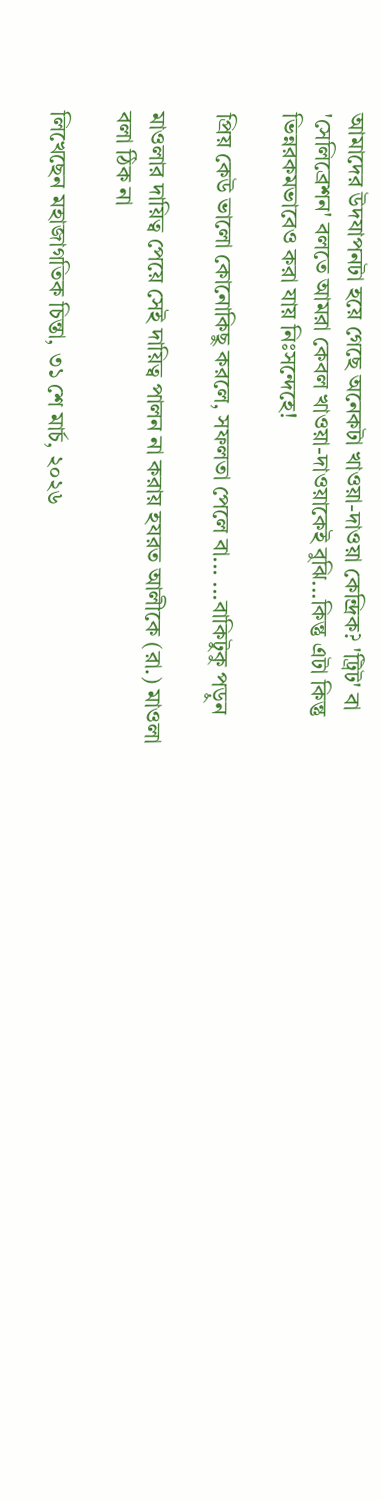আমাদের উদযাপনটা হয়ে গেছে অনেকটা খাওয়া-দাওয়া কেন্দ্রিক? 'ট্রিট' বা 'সেলিব্রেশন' বলতে আমরা কেবল খাওয়া-দাওয়াকেই বুঝি...কিন্তু এটা কিন্তু ভিন্নরকমভাবেও করা যায় নিঃসন্দেহে!

প্রিয় কেউ ভালো কোনোকিছু করলে, সফলতা পেলে বা... ...বাকিটুকু পড়ুন

মাওলার দায়িত্ব পেয়ে সেই দায়িত্ব পালন না করায় হযরত আলীকে (রা.) মাওলা বলা ঠিক না

লিখেছেন মহাজাগতিক চিন্তা, ৩১ শে মার্চ, ২০২৬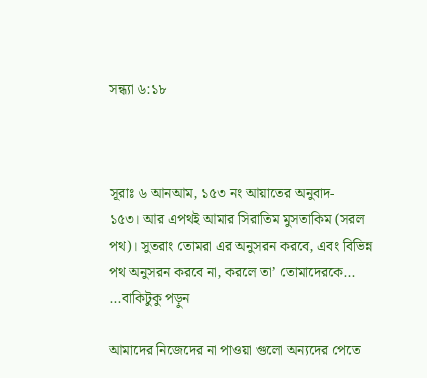সন্ধ্যা ৬:১৮



সূরাঃ ৬ আনআম, ১৫৩ নং আয়াতের অনুবাদ-
১৫৩। আর এপথই আমার সিরাতিম মুসতাকিম (সরল পথ)। সুতরাং তোমরা এর অনুসরন করবে, এবং বিভিন্ন পথ অনুসরন করবে না, করলে তা’ তোমাদেরকে... ...বাকিটুকু পড়ুন

আমাদের নিজেদের না পাওয়া গুলো অন্যদের পেতে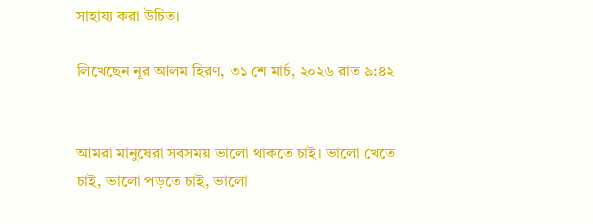সাহায্য করা উচিত।

লিখেছেন নূর আলম হিরণ, ৩১ শে মার্চ, ২০২৬ রাত ৯:৪২


আমরা মানুষেরা সবসময় ভালো থাকতে চাই। ভালো খেতে চাই, ভালো পড়তে চাই, ভালো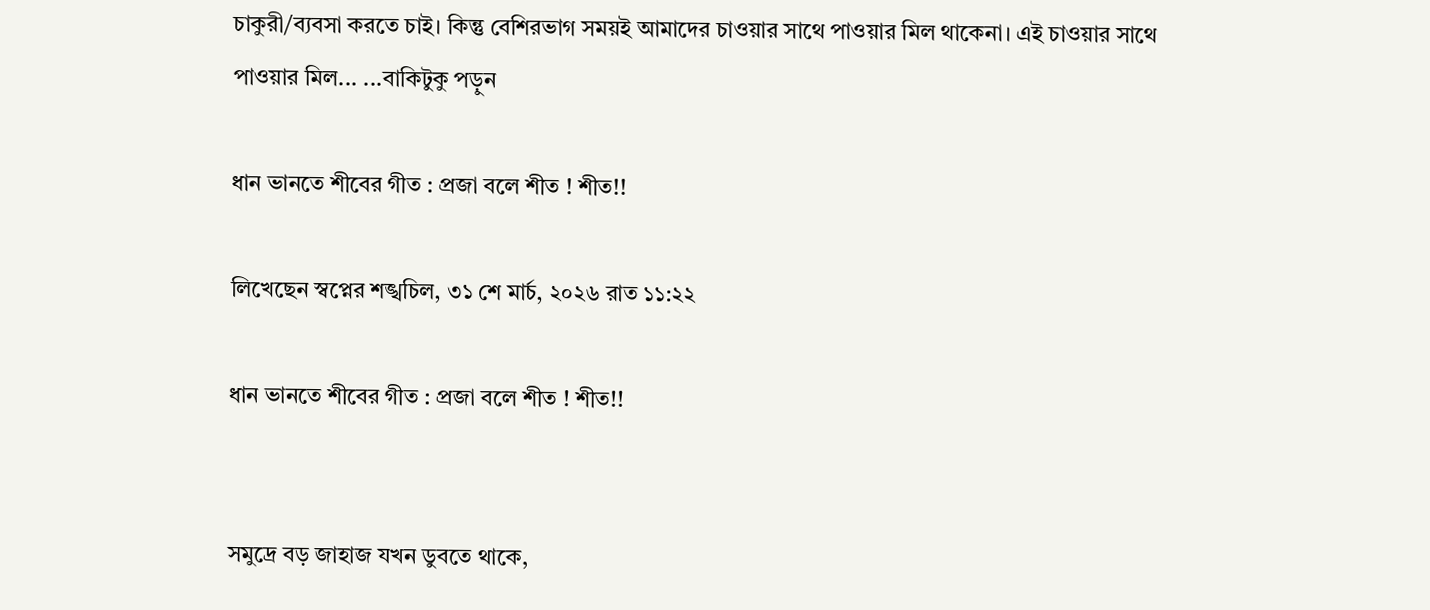চাকুরী/ব্যবসা করতে চাই। কিন্তু বেশিরভাগ সময়ই আমাদের চাওয়ার সাথে পাওয়ার মিল থাকেনা। এই চাওয়ার সাথে পাওয়ার মিল... ...বাকিটুকু পড়ুন

ধান ভানতে শীবের গীত : প্রজা বলে শীত ! শীত!!

লিখেছেন স্বপ্নের শঙ্খচিল, ৩১ শে মার্চ, ২০২৬ রাত ১১:২২

ধান ভানতে শীবের গীত : প্রজা বলে শীত ! শীত!!


সমুদ্রে বড় জাহাজ যখন ডুবতে থাকে,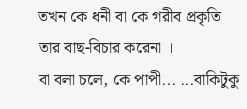তখন কে ধনী বা কে গরীব প্রকৃতি তার বাছ-বিচার করেনা ।
বা বলা চলে, কে পাপী... ...বাকিটুকু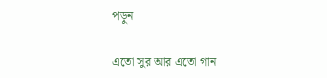পড়ুন

এতো সুর আর এতো গান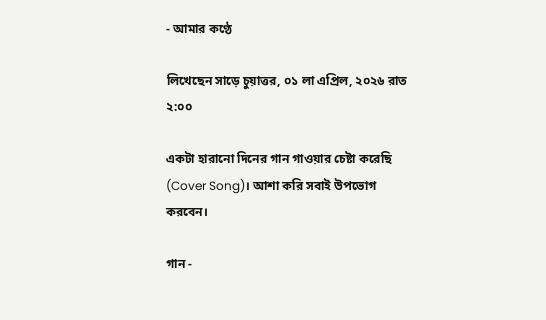- আমার কণ্ঠে

লিখেছেন সাড়ে চুয়াত্তর, ০১ লা এপ্রিল, ২০২৬ রাত ২:০০

একটা হারানো দিনের গান গাওয়ার চেষ্টা করেছি (Cover Song)। আশা করি সবাই উপভোগ করবেন।

গান -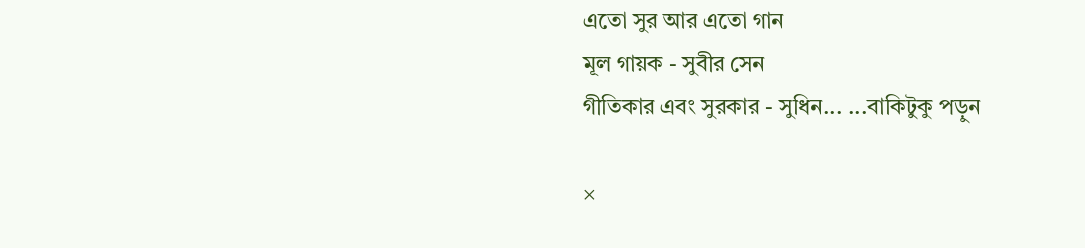এতো সুর আর এতো গান
মূল গায়ক - সুবীর সেন
গীতিকার এবং সুরকার - সুধিন... ...বাকিটুকু পড়ুন

×